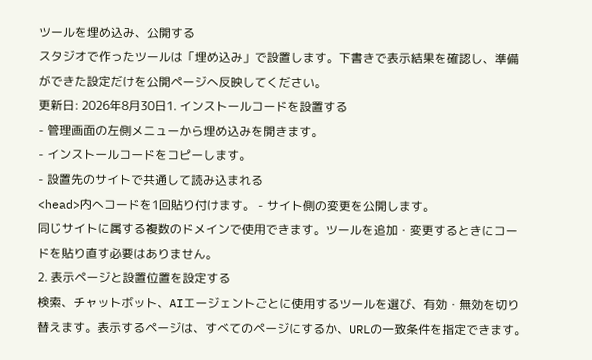ツールを埋め込み、公開する
スタジオで作ったツールは「埋め込み」で設置します。下書きで表示結果を確認し、準備ができた設定だけを公開ページへ反映してください。
更新日: 2026年8月30日1. インストールコードを設置する
- 管理画面の左側メニューから埋め込みを開きます。
- インストールコードをコピーします。
- 設置先のサイトで共通して読み込まれる
<head>内へコードを1回貼り付けます。 - サイト側の変更を公開します。
同じサイトに属する複数のドメインで使用できます。ツールを追加・変更するときにコードを貼り直す必要はありません。
2. 表示ページと設置位置を設定する
検索、チャットボット、AIエージェントごとに使用するツールを選び、有効・無効を切り替えます。表示するページは、すべてのページにするか、URLの一致条件を指定できます。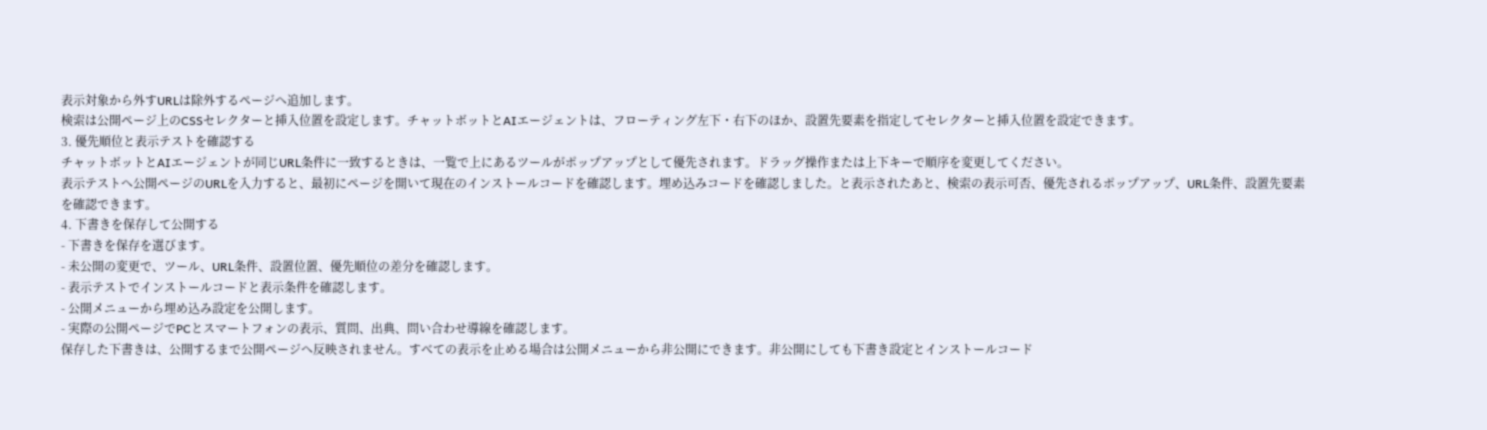表示対象から外すURLは除外するページへ追加します。
検索は公開ページ上のCSSセレクターと挿入位置を設定します。チャットボットとAIエージェントは、フローティング左下・右下のほか、設置先要素を指定してセレクターと挿入位置を設定できます。
3. 優先順位と表示テストを確認する
チャットボットとAIエージェントが同じURL条件に一致するときは、一覧で上にあるツールがポップアップとして優先されます。ドラッグ操作または上下キーで順序を変更してください。
表示テストへ公開ページのURLを入力すると、最初にページを開いて現在のインストールコードを確認します。埋め込みコードを確認しました。と表示されたあと、検索の表示可否、優先されるポップアップ、URL条件、設置先要素を確認できます。
4. 下書きを保存して公開する
- 下書きを保存を選びます。
- 未公開の変更で、ツール、URL条件、設置位置、優先順位の差分を確認します。
- 表示テストでインストールコードと表示条件を確認します。
- 公開メニューから埋め込み設定を公開します。
- 実際の公開ページでPCとスマートフォンの表示、質問、出典、問い合わせ導線を確認します。
保存した下書きは、公開するまで公開ページへ反映されません。すべての表示を止める場合は公開メニューから非公開にできます。非公開にしても下書き設定とインストールコード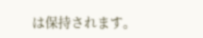は保持されます。